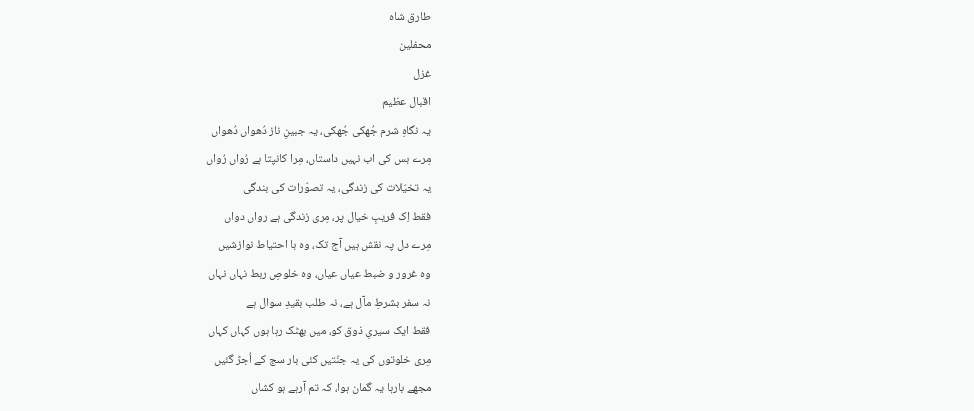طارق شاہ
محفلین
غزل
اقبال عظیم
یہ نگاہِ شرم جُھکی جُھکی، یہ جبینِ ناز دُھواں دُھواں
مِرے بس کی اب نہیں داستاں، مِرا کانپتا ہے رُواں رُواں
یہ تخیّلات کی زندگی، یہ تصوّرات کی بندگی
فقط اِک فریبِ خیال پر، مِری زندگی ہے رواں دواں
مِرے دل پہ نقش ہیں آج تک، وہ با احتیاط نوازشیں
وہ غرور و ضبط عیاں عیاں، وہ خلوصِ ربط نہاں نہاں
نہ سفر بشرطِ مآل ہے، نہ طلب بقیدِ سوال ہے
فقط ایک سیریِ ذوق کو، میں بھٹک رہا ہوں کہاں کہاں
مِری خلوتوں کی یہ جنّتیں کئی بار سج کے اُجڑ گئیں
مجھے بارہا یہ گمان ہوا، کہ تم آرہے ہو کشاں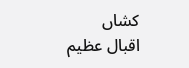کشاں
اقبال عظیم